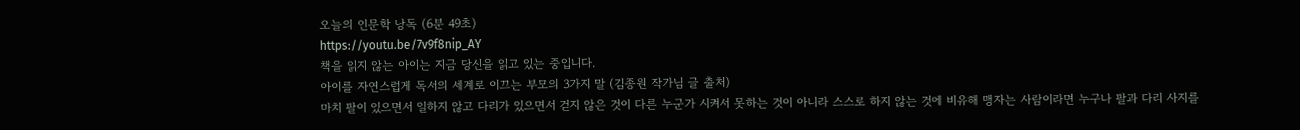오늘의 인문학 낭독 (6분 49초)
https://youtu.be/7v9f8nip_AY
책을 읽지 않는 아이는 지금 당신을 읽고 있는 중입니다.
아이를 자연스럽게 독서의 세계로 이끄는 부모의 3가지 말 (김종원 작가님 글 출처)
마치 팔이 있으면서 일하지 않고 다리가 있으면서 걷지 않은 것이 다른 누군가 시켜서 못하는 것이 아니라 스스로 하지 않는 것에 비유해 맹자는 사람이라면 누구나 팔과 다리 사지를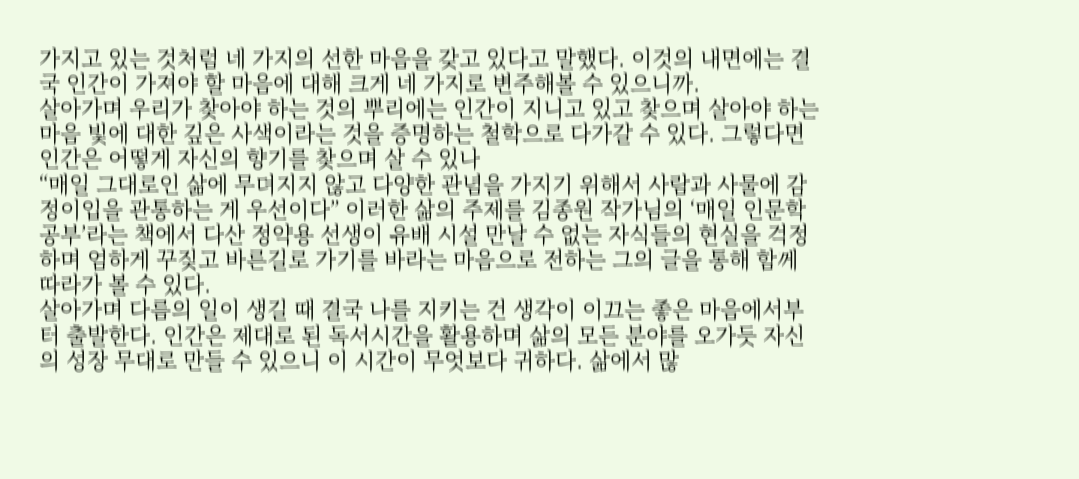가지고 있는 것처럼 네 가지의 선한 마음을 갖고 있다고 말했다. 이것의 내면에는 결국 인간이 가져야 할 마음에 대해 크게 네 가지로 변주해볼 수 있으니까.
살아가며 우리가 찾아야 하는 것의 뿌리에는 인간이 지니고 있고 찾으며 살아야 하는 마음 빛에 대한 깊은 사색이라는 것을 증명하는 철학으로 다가갈 수 있다. 그렇다면 인간은 어떻게 자신의 향기를 찾으며 살 수 있나
“매일 그대로인 삶에 무뎌지지 않고 다양한 관념을 가지기 위해서 사람과 사물에 감정이입을 관통하는 게 우선이다” 이러한 삶의 주제를 김종원 작가님의 ‘매일 인문학 공부’라는 책에서 다산 정약용 선생이 유배 시설 만날 수 없는 자식들의 현실을 걱정하며 엄하게 꾸짖고 바른길로 가기를 바라는 마음으로 전하는 그의 글을 통해 함께 따라가 볼 수 있다.
살아가며 다름의 일이 생길 때 결국 나를 지키는 건 생각이 이끄는 좋은 마음에서부터 출발한다. 인간은 제대로 된 독서시간을 활용하며 삶의 모든 분야를 오가듯 자신의 성장 무대로 만들 수 있으니 이 시간이 무엇보다 귀하다. 삶에서 많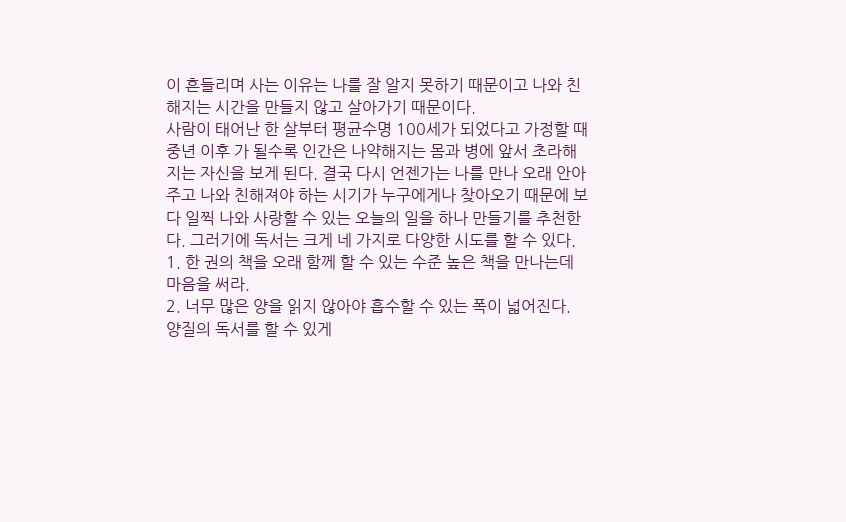이 흔들리며 사는 이유는 나를 잘 알지 못하기 때문이고 나와 친해지는 시간을 만들지 않고 살아가기 때문이다.
사람이 태어난 한 살부터 평균수명 100세가 되었다고 가정할 때 중년 이후 가 될수록 인간은 나약해지는 몸과 병에 앞서 초라해지는 자신을 보게 된다. 결국 다시 언젠가는 나를 만나 오래 안아주고 나와 친해져야 하는 시기가 누구에게나 찾아오기 때문에 보다 일찍 나와 사랑할 수 있는 오늘의 일을 하나 만들기를 추천한다. 그러기에 독서는 크게 네 가지로 다양한 시도를 할 수 있다.
1. 한 권의 책을 오래 함께 할 수 있는 수준 높은 책을 만나는데 마음을 써라.
2. 너무 많은 양을 읽지 않아야 흡수할 수 있는 폭이 넓어진다. 양질의 독서를 할 수 있게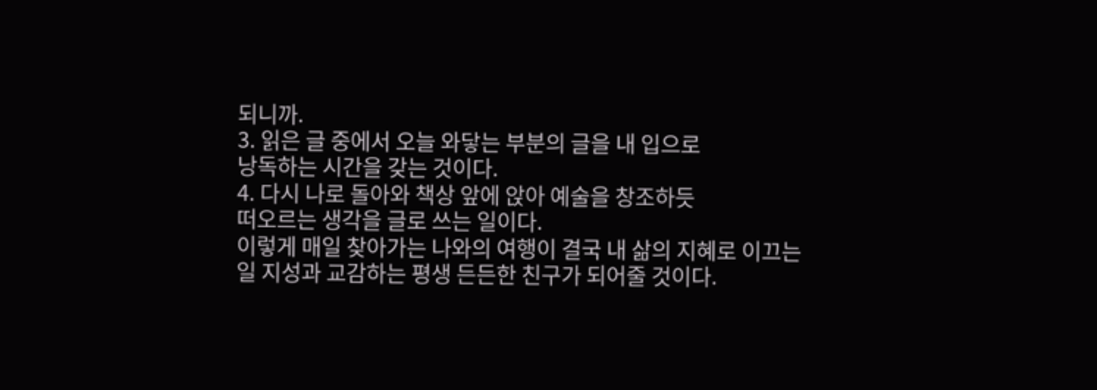되니까.
3. 읽은 글 중에서 오늘 와닿는 부분의 글을 내 입으로
낭독하는 시간을 갖는 것이다.
4. 다시 나로 돌아와 책상 앞에 앉아 예술을 창조하듯
떠오르는 생각을 글로 쓰는 일이다.
이렇게 매일 찾아가는 나와의 여행이 결국 내 삶의 지혜로 이끄는 일 지성과 교감하는 평생 든든한 친구가 되어줄 것이다.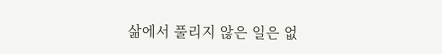삶에서 풀리지 않은 일은 없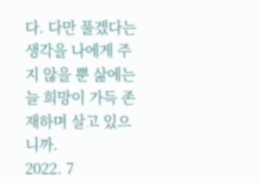다. 다만 풀겠다는 생각을 나에게 주지 않을 뿐 삶에는 늘 희망이 가득 존재하며 살고 있으니까.
2022. 7